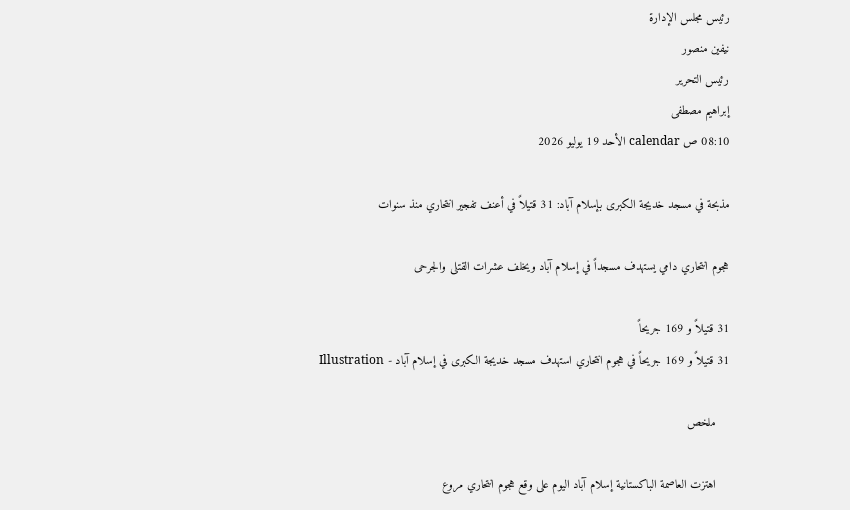رئيس مجلس الإدارة
نيفين منصور
رئيس التحرير
إبراهيم مصطفى
08:10 ص calendar الأحد 19 يوليو 2026

مذبحة في مسجد خديجة الكبرى بإسلام آباد: 31 قتيلاً في أعنف تفجير انتحاري منذ سنوات

هجوم انتحاري دامي يستهدف مسجداً في إسلام آباد ويخلف عشرات القتلى والجرحى

31 قتيلاً و 169 جريحاً
31 قتيلاً و 169 جريحاً في هجوم انتحاري استهدف مسجد خديجة الكبرى في إسلام آباد - Illustration

    ملخص

    اهتزت العاصمة الباكستانية إسلام آباد اليوم على وقع هجوم انتحاري مروع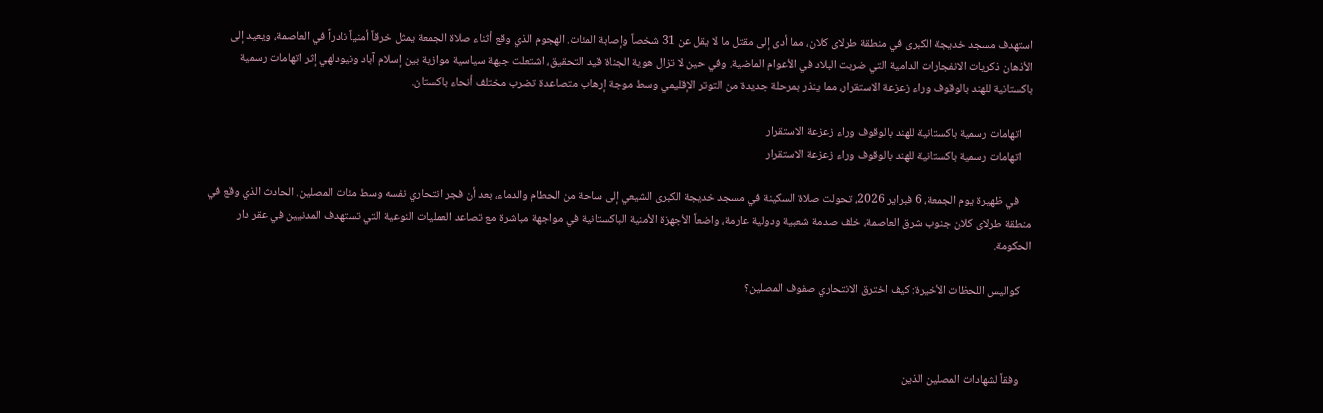استهدف مسجد خديجة الكبرى في منطقة طرلای كلان، مما أدى إلى مقتل ما لا يقل عن 31 شخصاً وإصابة المئات. الهجوم الذي وقع أثناء صلاة الجمعة يمثل خرقاً أمنياً نادراً في العاصمة، ويعيد إلى الأذهان ذكريات الانفجارات الدامية التي ضربت البلاد في الأعوام الماضية. وفي حين لا تزال هوية الجناة قيد التحقيق، اشتعلت جبهة سياسية موازية بين إسلام آباد ونيودلهي إثر اتهامات رسمية باكستانية للهند بالوقوف وراء زعزعة الاستقرار، مما ينذر بمرحلة جديدة من التوتر الإقليمي وسط موجة إرهاب متصاعدة تضرب مختلف أنحاء باكستان.

    اتهامات رسمية باكستانية للهند بالوقوف وراء زعزعة الاستقرار
    اتهامات رسمية باكستانية للهند بالوقوف وراء زعزعة الاستقرار

     في ظهيرة يوم الجمعة، 6 فبراير 2026، تحولت صلاة السكينة في مسجد خديجة الكبرى الشيعي إلى ساحة من الحطام والدماء، بعد أن فجر انتحاري نفسه وسط مئات المصلين. الحادث الذي وقع في منطقة طرلای كلان جنوب شرق العاصمة، خلف صدمة شعبية ودولية عارمة، واضعاً الأجهزة الأمنية الباكستانية في مواجهة مباشرة مع تصاعد العمليات النوعية التي تستهدف المدنيين في عقر دار الحكومة.

    كواليس اللحظات الأخيرة: كيف اخترق الانتحاري صفوف المصلين؟



    وفقاً لشهادات المصلين الذين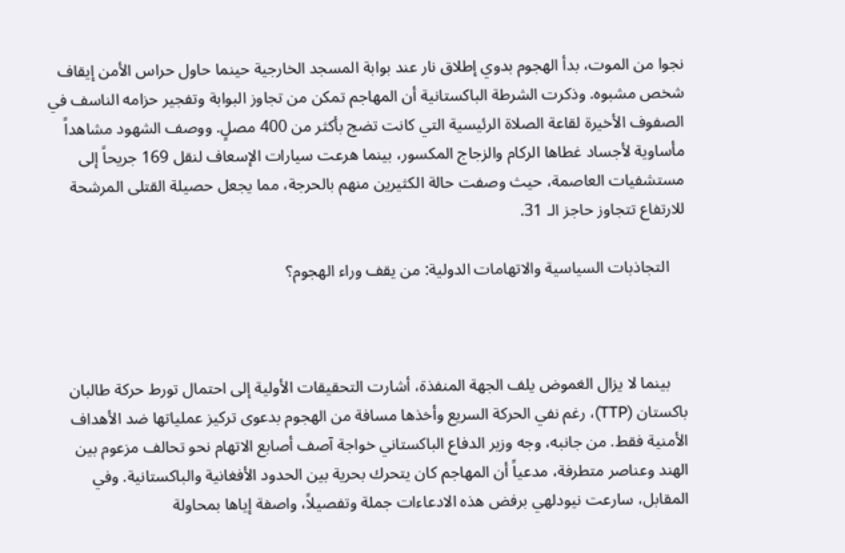نجوا من الموت، بدأ الهجوم بدوي إطلاق نار عند بوابة المسجد الخارجية حينما حاول حراس الأمن إيقاف شخص مشبوه. وذكرت الشرطة الباكستانية أن المهاجم تمكن من تجاوز البوابة وتفجير حزامه الناسف في الصفوف الأخيرة لقاعة الصلاة الرئيسية التي كانت تضج بأكثر من 400 مصلٍ. ووصف الشهود مشاهداً مأساوية لأجساد غطاها الركام والزجاج المكسور، بينما هرعت سيارات الإسعاف لنقل 169 جريحاً إلى مستشفيات العاصمة، حيث وصفت حالة الكثيرين منهم بالحرجة، مما يجعل حصيلة القتلى المرشحة للارتفاع تتجاوز حاجز الـ 31.

    التجاذبات السياسية والاتهامات الدولية: من يقف وراء الهجوم؟



    بينما لا يزال الغموض يلف الجهة المنفذة، أشارت التحقيقات الأولية إلى احتمال تورط حركة طالبان باكستان (TTP)، رغم نفي الحركة السريع وأخذها مسافة من الهجوم بدعوى تركيز عملياتها ضد الأهداف الأمنية فقط. من جانبه، وجه وزير الدفاع الباكستاني خواجة آصف أصابع الاتهام نحو تحالف مزعوم بين الهند وعناصر متطرفة، مدعياً أن المهاجم كان يتحرك بحرية بين الحدود الأفغانية والباكستانية. وفي المقابل، سارعت نيودلهي برفض هذه الادعاءات جملة وتفصيلاً، واصفة إياها بمحاولة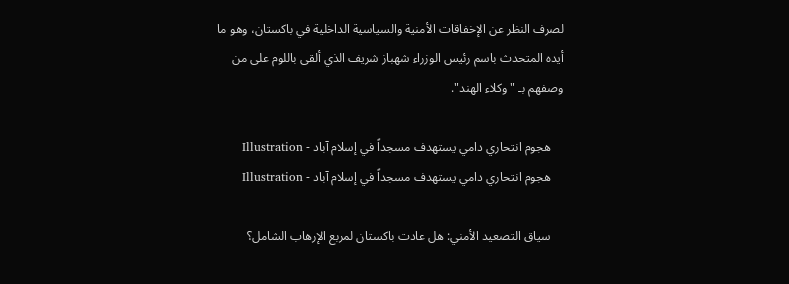لصرف النظر عن الإخفاقات الأمنية والسياسية الداخلية في باكستان، وهو ما أيده المتحدث باسم رئيس الوزراء شهباز شريف الذي ألقى باللوم على من وصفهم بـ "وكلاء الهند".

    هجوم انتحاري دامي يستهدف مسجداً في إسلام آباد - Illustration
    هجوم انتحاري دامي يستهدف مسجداً في إسلام آباد - Illustration

    سياق التصعيد الأمني: هل عادت باكستان لمربع الإرهاب الشامل؟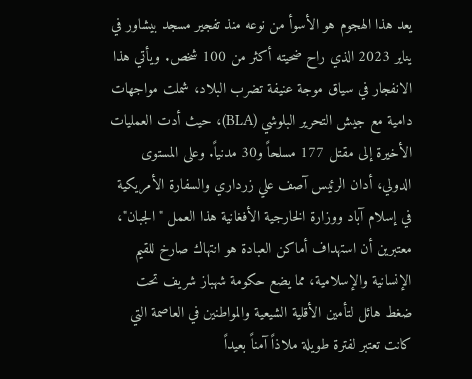يعد هذا الهجوم هو الأسوأ من نوعه منذ تفجير مسجد بيشاور في يناير 2023 الذي راح ضحيته أكثر من 100 شخص. ويأتي هذا الانفجار في سياق موجة عنيفة تضرب البلاد، شملت مواجهات دامية مع جيش التحرير البلوشي (BLA)، حيث أدت العمليات الأخيرة إلى مقتل 177 مسلحاً و30 مدنياً. وعلى المستوى الدولي، أدان الرئيس آصف علي زرداري والسفارة الأمريكية في إسلام آباد ووزارة الخارجية الأفغانية هذا العمل "الجبان"، معتبرين أن استهداف أماكن العبادة هو انتهاك صارخ للقيم الإنسانية والإسلامية، مما يضع حكومة شهباز شريف تحت ضغط هائل لتأمين الأقلية الشيعية والمواطنين في العاصمة التي كانت تعتبر لفترة طويلة ملاذاً آمناً بعيداً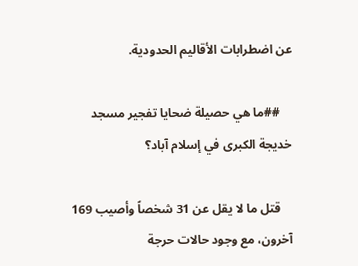عن اضطرابات الأقاليم الحدودية.

    ##ما هي حصيلة ضحايا تفجير مسجد خديجة الكبرى في إسلام آباد؟

    قتل ما لا يقل عن 31 شخصاً وأصيب 169 آخرون، مع وجود حالات حرجة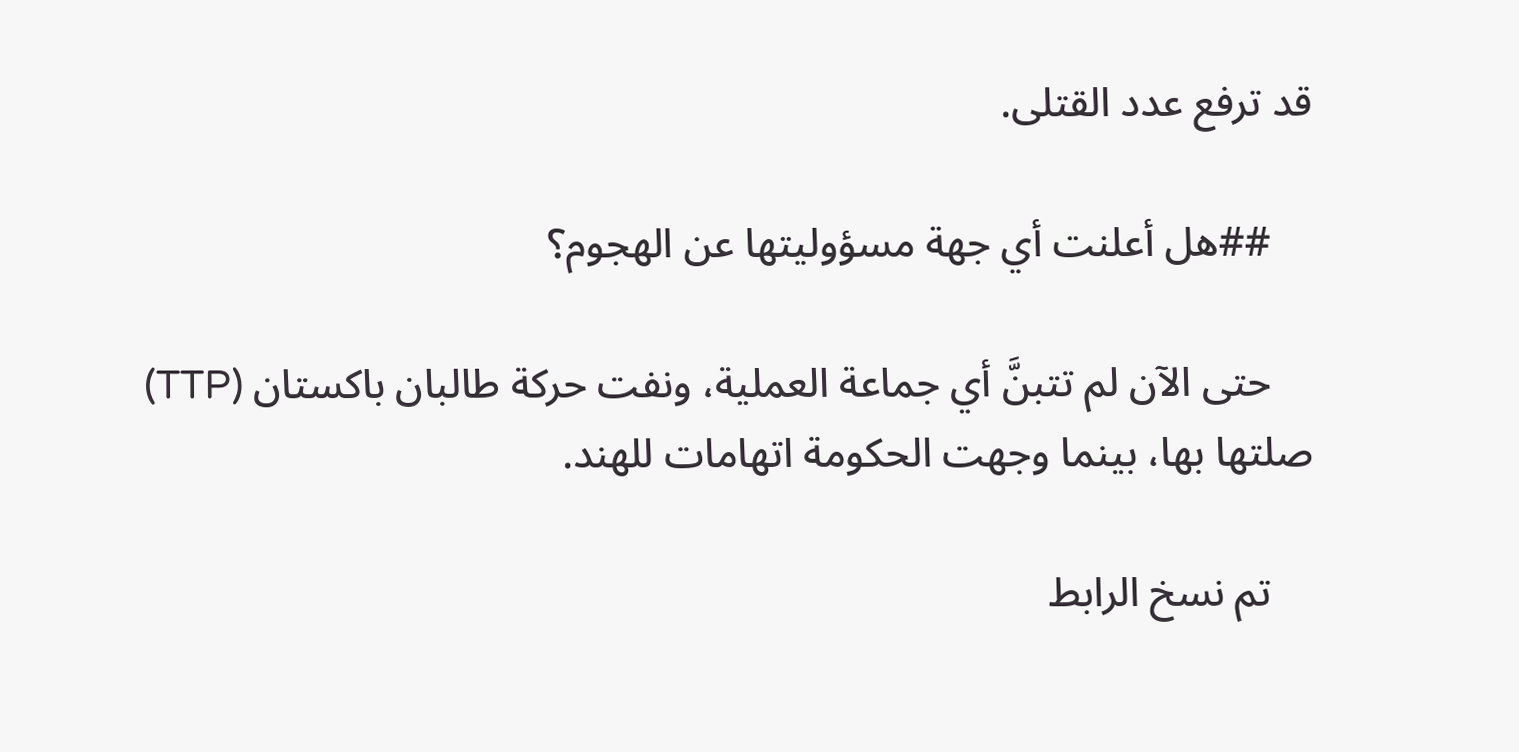قد ترفع عدد القتلى.

    ##هل أعلنت أي جهة مسؤوليتها عن الهجوم؟

    حتى الآن لم تتبنَّ أي جماعة العملية، ونفت حركة طالبان باكستان (TTP) صلتها بها، بينما وجهت الحكومة اتهامات للهند.

    تم نسخ الرابط